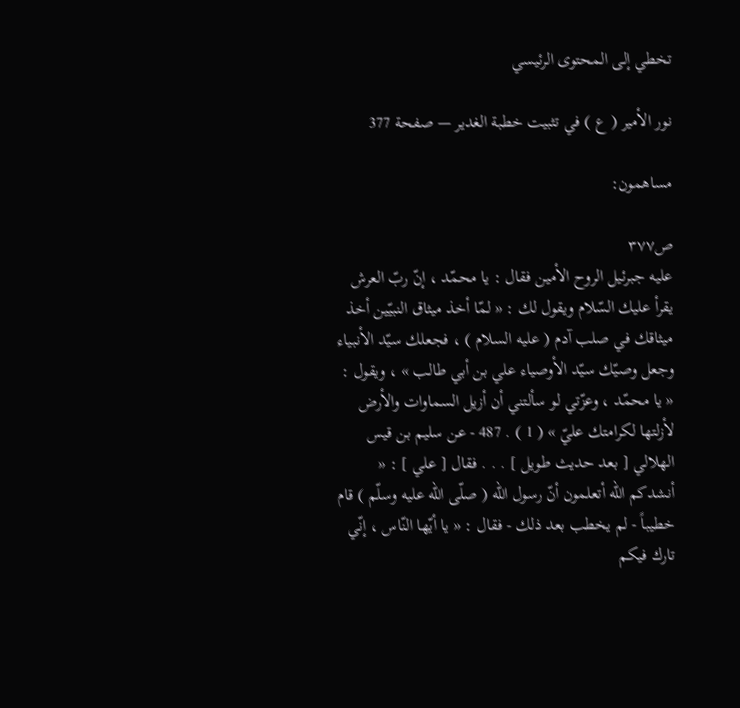تخطي إلى المحتوى الرئيسي

نور الأمير ( ع ) في تثبيت خطبة الغدير — صفحة 377

مساهمون:

ص٣٧٧
عليه جبرئيل الروح الأمين فقال : يا محمّد ، إنّ ربّ العرش يقرأ عليك السّلام ويقول لك : « لمّا أخذ ميثاق النبيّين أخذ ميثاقك في صلب آدم ( عليه السلام ) ، فجعلك سيّد الأنبياء وجعل وصيّك سيّد الأوصياء علي بن أبي طالب » ، ويقول : « يا محمّد ، وعزّتي لو سألتني أن أزيل السماوات والأرض لأزلتها لكرامتك عليّ » ( 1 ) . 487 - عن سليم بن قيس الهلالي [ بعد حديث طويل ] . . . فقال [ علي ] : « أنشدكم الله أتعلمون أنّ رسول الله ( صلّى الله عليه وسلّم ) قام خطيباً - لم يخطب بعد ذلك - فقال : « يا أيّها النّاس ، إنّي تارك فيكم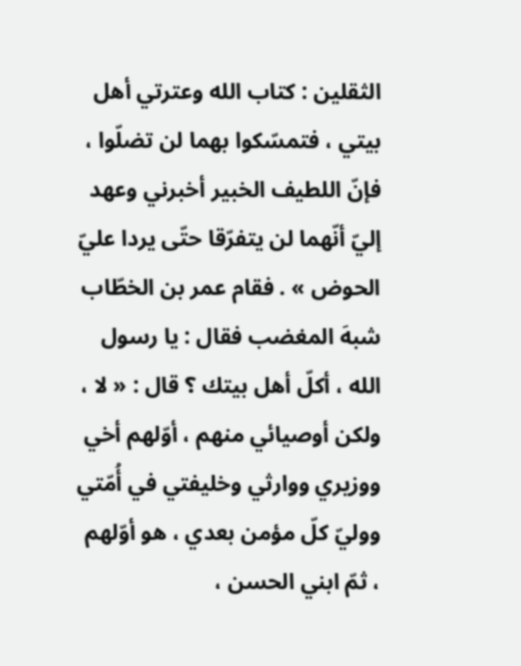الثقلين : كتاب الله وعترتي أهل بيتي ، فتمسّكوا بهما لن تضلّوا ، فإنّ اللطيف الخبير أخبرني وعهد إليّ أنّهما لن يتفرّقا حتّى يردا عليّ الحوض » . فقام عمر بن الخطّاب شبهَ المغضب فقال : يا رسول الله ، أكلّ أهل بيتك ؟ قال : « لا ، ولكن أوصيائي منهم ، أوّلهم أخي ووزيري ووارثي وخليفتي في أُمّتي ووليّ كلّ مؤمن بعدي ، هو أوّلهم ، ثمّ ابني الحسن ،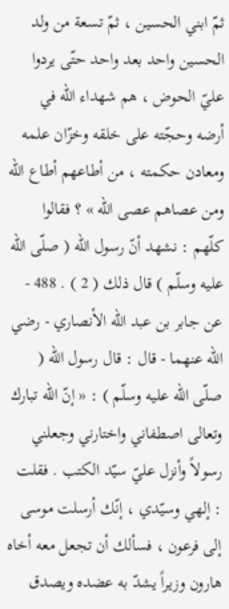ثمّ ابني الحسين ، ثمّ تسعة من ولد الحسين واحد بعد واحد حتّى يردوا عليّ الحوض ، هم شهداء الله في أرضه وحجّته على خلقه وخزّان علمه ومعادن حكمته ، من أطاعهم أطاع الله ومن عصاهم عصى الله » ؟ فقالوا كلّهم : نشهد أنّ رسول الله ( صلّى الله عليه وسلّم ) قال ذلك ( 2 ) . 488 - عن جابر بن عبد الله الأنصاري - رضي الله عنهما - قال : قال رسول الله ( صلّى الله عليه وسلّم ) : « إنّ الله تبارك وتعالى اصطفاني واختارني وجعلني رسولاً وأنزل عليّ سيّد الكتب . فقلت : إلهي وسيّدي ، إنّك أرسلت موسى إلى فرعون ، فسألك أن تجعل معه أخاه هارون وزيراً يشدّ به عضده ويصدق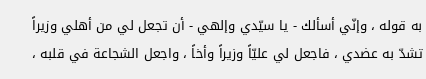به قوله ، وإنّي أسألك - يا سيّدي وإلهي - أن تجعل لي من أهلي وزيراً تشدّ به عضدي ، فاجعل لي عليّاً وزيراً وأخاً ، واجعل الشجاعة في قلبه ،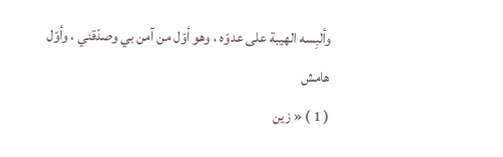وألبِسه الهيبة على عدوّه ، وهو أوّل من آمن بي وصدّقني ، وأوّل
هامش
( 1 ) « زين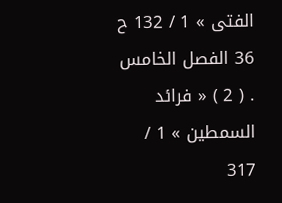الفتى » 1 / 132 ح 36 الفصل الخامس . ( 2 ) « فرائد السمطين » 1 / 317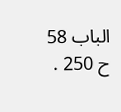الباب 58 ح 250 .